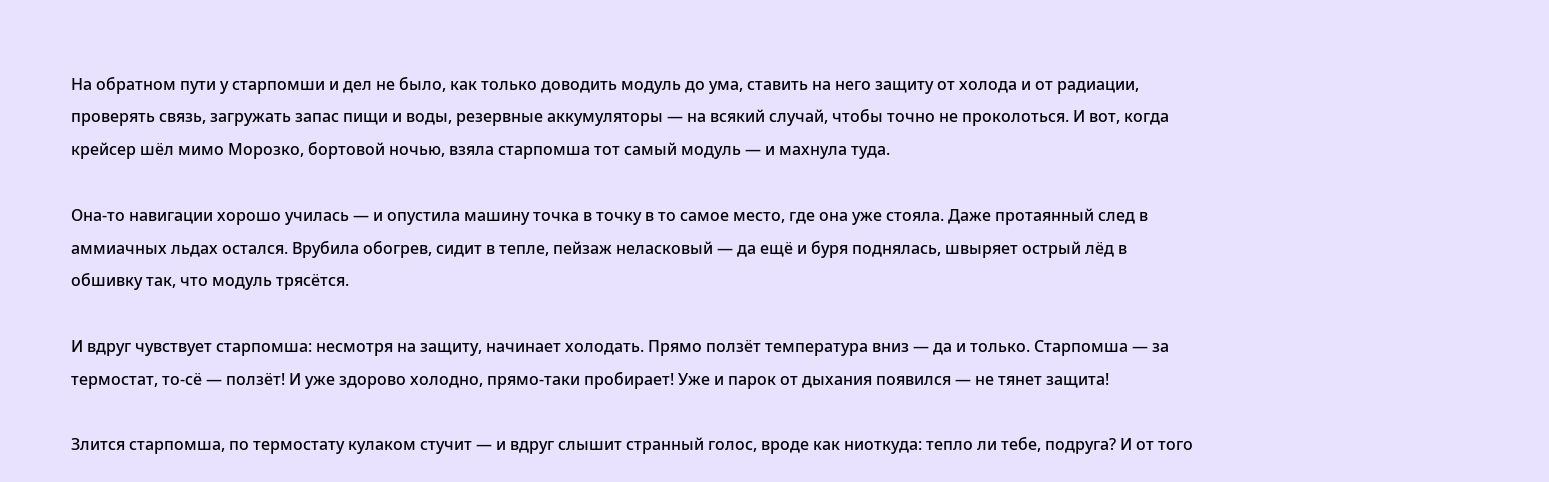На обратном пути у старпомши и дел не было, как только доводить модуль до ума, ставить на него защиту от холода и от радиации, проверять связь, загружать запас пищи и воды, резервные аккумуляторы — на всякий случай, чтобы точно не проколоться. И вот, когда крейсер шёл мимо Морозко, бортовой ночью, взяла старпомша тот самый модуль — и махнула туда.

Она-то навигации хорошо училась — и опустила машину точка в точку в то самое место, где она уже стояла. Даже протаянный след в аммиачных льдах остался. Врубила обогрев, сидит в тепле, пейзаж неласковый — да ещё и буря поднялась, швыряет острый лёд в обшивку так, что модуль трясётся.

И вдруг чувствует старпомша: несмотря на защиту, начинает холодать. Прямо ползёт температура вниз — да и только. Старпомша — за термостат, то-сё — ползёт! И уже здорово холодно, прямо-таки пробирает! Уже и парок от дыхания появился — не тянет защита!

Злится старпомша, по термостату кулаком стучит — и вдруг слышит странный голос, вроде как ниоткуда: тепло ли тебе, подруга? И от того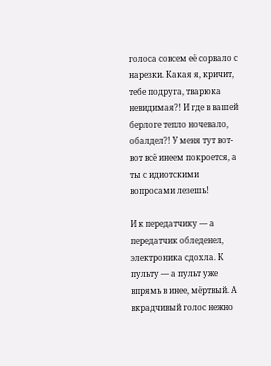голоса совсем её сорвало с нарезки. Какая я, кричит, тебе подруга, тварюка невидимая?! И где в вашей берлоге тепло ночевало, обалдел?! У меня тут вот-вот всё инеем покроется, а ты с идиотскими вопросами лезешь!

И к передатчику — а передатчик обледенел, электроника сдохла. К пульту — а пульт уже впрямь в инее, мёртвый. А вкрадчивый голос нежно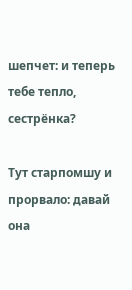шепчет: и теперь тебе тепло, сестрёнка?

Тут старпомшу и прорвало: давай она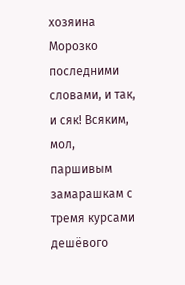хозяина Морозко последними словами, и так, и сяк! Всяким, мол, паршивым замарашкам с тремя курсами дешёвого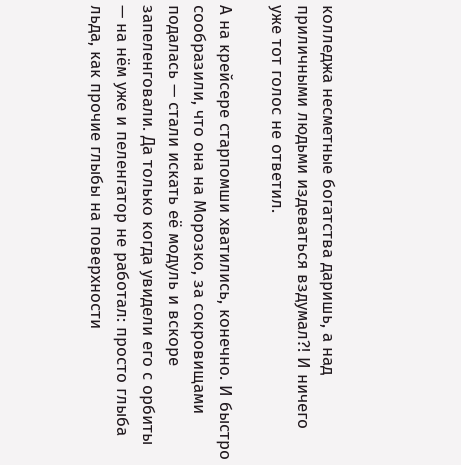колледжа несметные богатства даришь, а над приличными людьми издеваться вздумал?! И ничего уже тот голос не ответил.

А на крейсере старпомши хватились, конечно. И быстро сообразили, что она на Морозко, за сокровищами подалась — стали искать её модуль и вскоре запеленговали. Да только когда увидели его с орбиты — на нём уже и пеленгатор не работал: просто глыба льда, как прочие глыбы на поверхности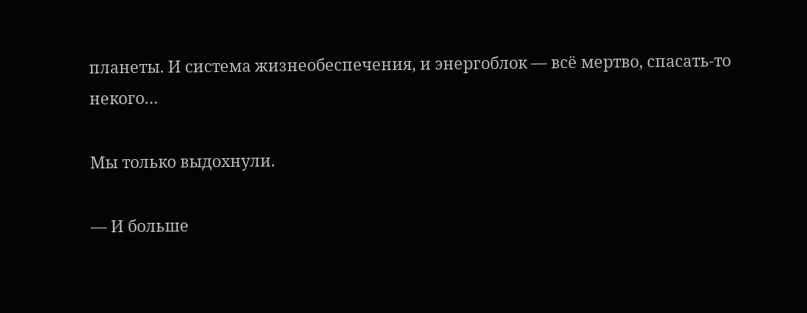планеты. И система жизнеобеспечения, и энергоблок — всё мертво, спасать-то некого…

Мы только выдохнули.

— И больше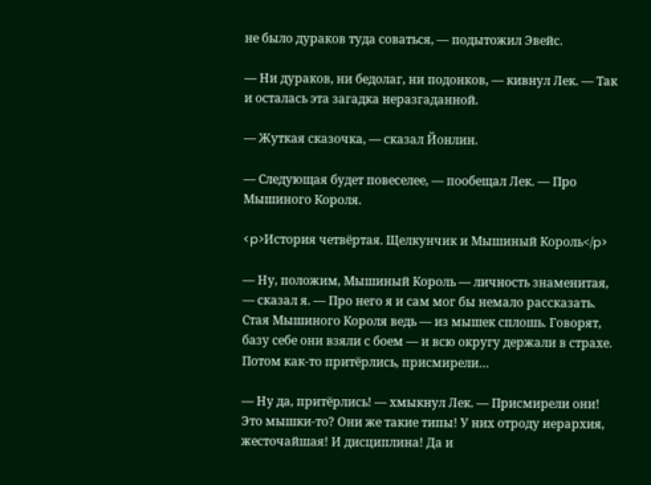не было дураков туда соваться, — подытожил Эвейс.

— Ни дураков, ни бедолаг, ни подонков, — кивнул Лек. — Так и осталась эта загадка неразгаданной.

— Жуткая сказочка, — сказал Йонлин.

— Следующая будет повеселее, — пообещал Лек. — Про Мышиного Короля.

<p>История четвёртая. Щелкунчик и Мышиный Король</p>

— Ну, положим, Мышиный Король — личность знаменитая, — сказал я. — Про него я и сам мог бы немало рассказать. Стая Мышиного Короля ведь — из мышек сплошь. Говорят, базу себе они взяли с боем — и всю округу держали в страхе. Потом как-то притёрлись, присмирели…

— Ну да, притёрлись! — хмыкнул Лек. — Присмирели они! Это мышки-то? Они же такие типы! У них отроду иерархия, жесточайшая! И дисциплина! Да и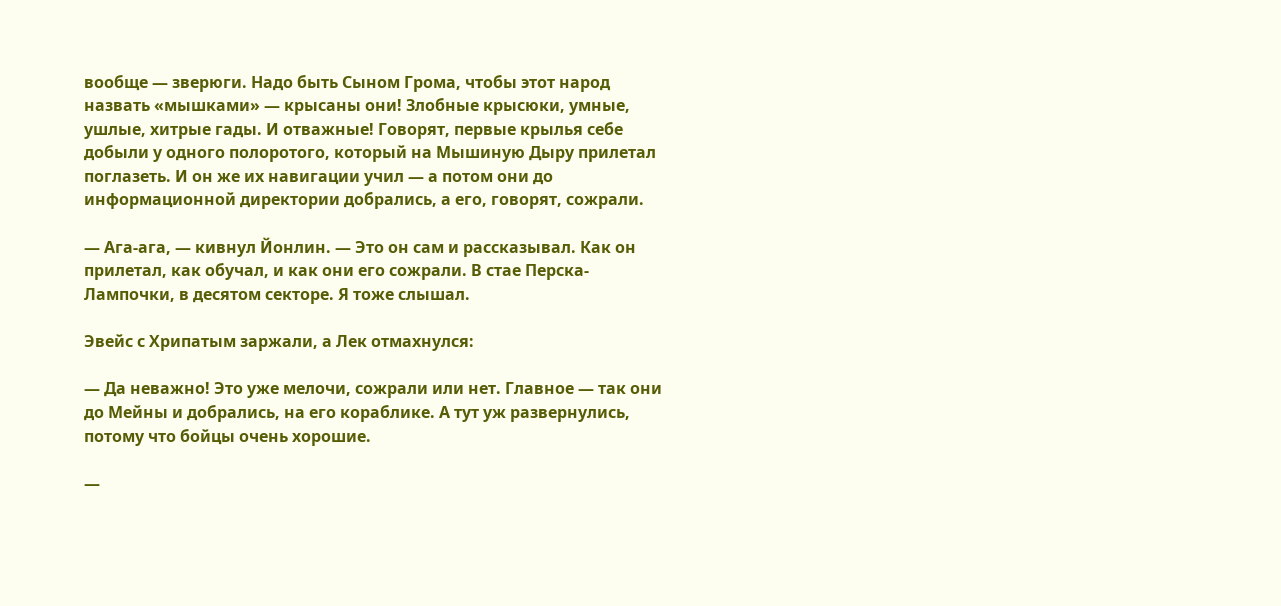вообще — зверюги. Надо быть Сыном Грома, чтобы этот народ назвать «мышками» — крысаны они! Злобные крысюки, умные, ушлые, хитрые гады. И отважные! Говорят, первые крылья себе добыли у одного полоротого, который на Мышиную Дыру прилетал поглазеть. И он же их навигации учил — а потом они до информационной директории добрались, а его, говорят, сожрали.

— Ага-ага, — кивнул Йонлин. — Это он сам и рассказывал. Как он прилетал, как обучал, и как они его сожрали. В стае Перска-Лампочки, в десятом секторе. Я тоже слышал.

Эвейс с Хрипатым заржали, а Лек отмахнулся:

— Да неважно! Это уже мелочи, сожрали или нет. Главное — так они до Мейны и добрались, на его кораблике. А тут уж развернулись, потому что бойцы очень хорошие.

—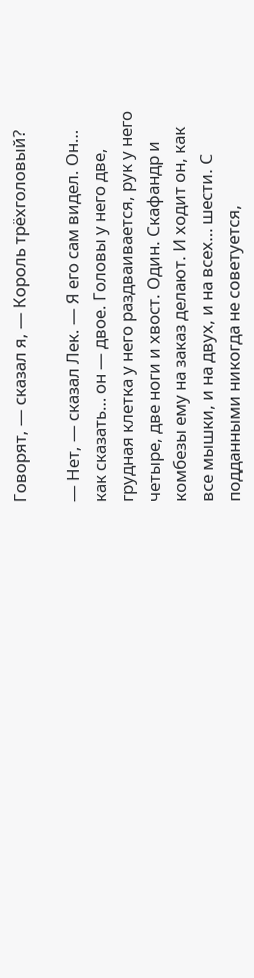Говорят, — сказал я, — Король трёхголовый?

— Нет, — сказал Лек. — Я его сам видел. Он… как сказать… он — двое. Головы у него две, грудная клетка у него раздваивается, рук у него четыре, две ноги и хвост. Один. Скафандр и комбезы ему на заказ делают. И ходит он, как все мышки, и на двух, и на всех… шести. С подданными никогда не советуется,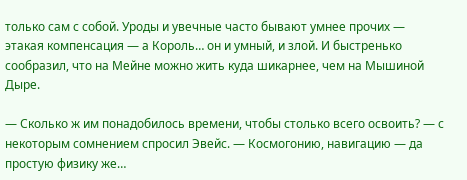только сам с собой. Уроды и увечные часто бывают умнее прочих — этакая компенсация — а Король… он и умный, и злой. И быстренько сообразил, что на Мейне можно жить куда шикарнее, чем на Мышиной Дыре.

— Сколько ж им понадобилось времени, чтобы столько всего освоить? — с некоторым сомнением спросил Эвейс. — Космогонию, навигацию — да простую физику же…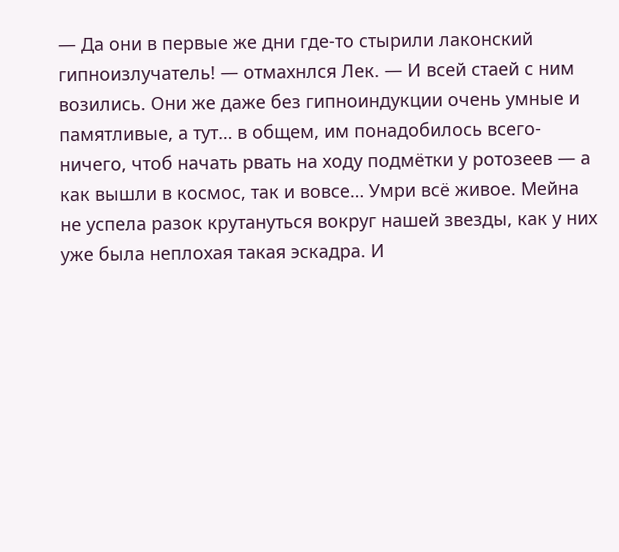— Да они в первые же дни где-то стырили лаконский гипноизлучатель! — отмахнлся Лек. — И всей стаей с ним возились. Они же даже без гипноиндукции очень умные и памятливые, а тут… в общем, им понадобилось всего-ничего, чтоб начать рвать на ходу подмётки у ротозеев — а как вышли в космос, так и вовсе… Умри всё живое. Мейна не успела разок крутануться вокруг нашей звезды, как у них уже была неплохая такая эскадра. И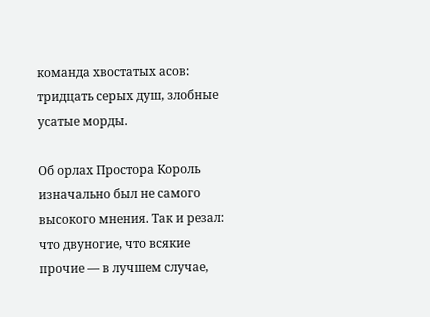команда хвостатых асов: тридцать серых душ, злобные усатые морды.

Об орлах Простора Король изначально был не самого высокого мнения. Так и резал: что двуногие, что всякие прочие — в лучшем случае,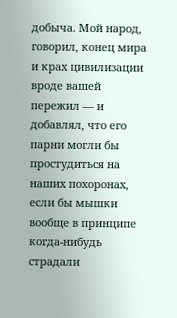добыча. Мой народ, говорил, конец мира и крах цивилизации вроде вашей пережил — и добавлял, что его парни могли бы простудиться на наших похоронах, если бы мышки вообще в принципе когда-нибудь страдали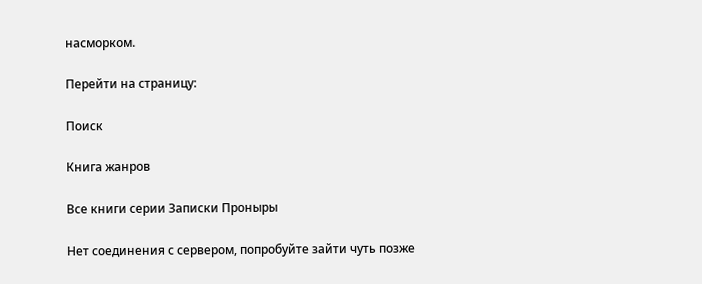насморком.

Перейти на страницу:

Поиск

Книга жанров

Все книги серии Записки Проныры

Нет соединения с сервером, попробуйте зайти чуть позже